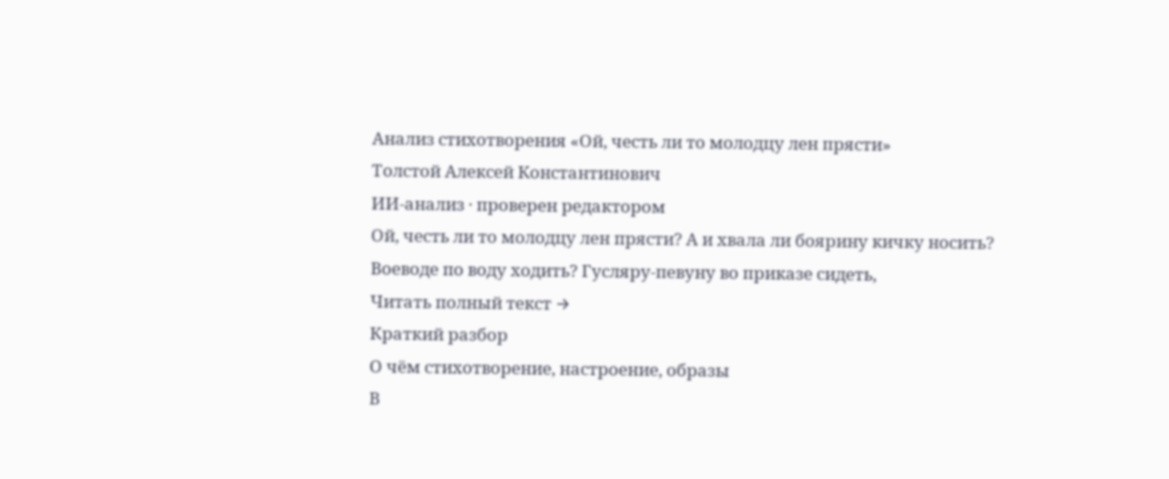Анализ стихотворения «Ой, честь ли то молодцу лен прясти»
Толстой Алексей Константинович
ИИ-анализ · проверен редактором
Ой, честь ли то молодцу лен прясти? А и хвала ли боярину кичку носить? Воеводе по воду ходить? Гусляру-певуну во приказе сидеть,
Читать полный текст →
Краткий разбор
О чём стихотворение, настроение, образы
В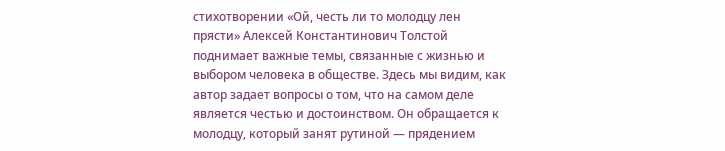стихотворении «Ой, честь ли то молодцу лен прясти» Алексей Константинович Толстой поднимает важные темы, связанные с жизнью и выбором человека в обществе. Здесь мы видим, как автор задает вопросы о том, что на самом деле является честью и достоинством. Он обращается к молодцу, который занят рутиной — прядением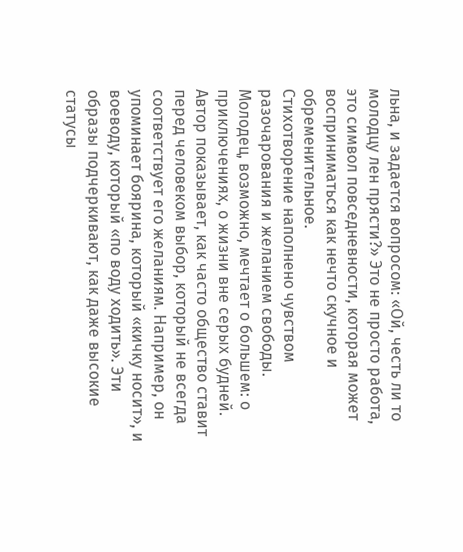льна, и задается вопросом: «Ой, честь ли то молодцу лен прясти?» Это не просто работа, это символ повседневности, которая может восприниматься как нечто скучное и обременительное.
Стихотворение наполнено чувством разочарования и желанием свободы. Молодец, возможно, мечтает о большем: о приключениях, о жизни вне серых будней. Автор показывает, как часто общество ставит перед человеком выбор, который не всегда соответствует его желаниям. Например, он упоминает боярина, который «кичку носит», и воеводу, который «по воду ходить». Эти образы подчеркивают, как даже высокие статусы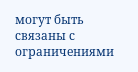могут быть связаны с ограничениями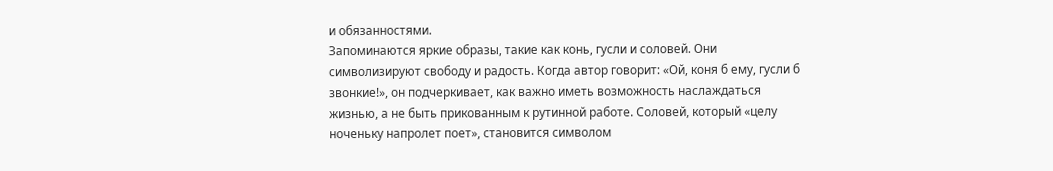и обязанностями.
Запоминаются яркие образы, такие как конь, гусли и соловей. Они символизируют свободу и радость. Когда автор говорит: «Ой, коня б ему, гусли б звонкие!», он подчеркивает, как важно иметь возможность наслаждаться жизнью, а не быть прикованным к рутинной работе. Соловей, который «целу ноченьку напролет поет», становится символом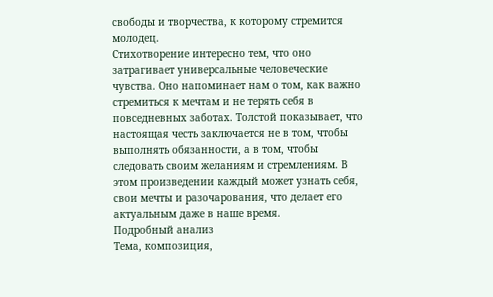свободы и творчества, к которому стремится молодец.
Стихотворение интересно тем, что оно затрагивает универсальные человеческие чувства. Оно напоминает нам о том, как важно стремиться к мечтам и не терять себя в повседневных заботах. Толстой показывает, что настоящая честь заключается не в том, чтобы выполнять обязанности, а в том, чтобы следовать своим желаниям и стремлениям. В этом произведении каждый может узнать себя, свои мечты и разочарования, что делает его актуальным даже в наше время.
Подробный анализ
Тема, композиция,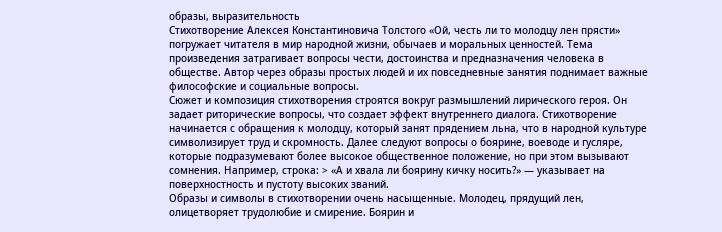образы, выразительность
Стихотворение Алексея Константиновича Толстого «Ой, честь ли то молодцу лен прясти» погружает читателя в мир народной жизни, обычаев и моральных ценностей. Тема произведения затрагивает вопросы чести, достоинства и предназначения человека в обществе. Автор через образы простых людей и их повседневные занятия поднимает важные философские и социальные вопросы.
Сюжет и композиция стихотворения строятся вокруг размышлений лирического героя. Он задает риторические вопросы, что создает эффект внутреннего диалога. Стихотворение начинается с обращения к молодцу, который занят прядением льна, что в народной культуре символизирует труд и скромность. Далее следуют вопросы о боярине, воеводе и гусляре, которые подразумевают более высокое общественное положение, но при этом вызывают сомнения. Например, строка: > «А и хвала ли боярину кичку носить?» — указывает на поверхностность и пустоту высоких званий.
Образы и символы в стихотворении очень насыщенные. Молодец, прядущий лен, олицетворяет трудолюбие и смирение. Боярин и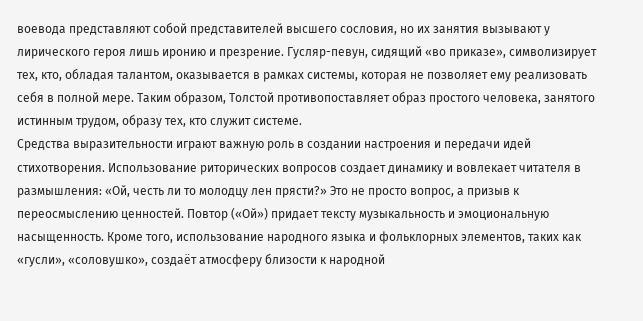воевода представляют собой представителей высшего сословия, но их занятия вызывают у лирического героя лишь иронию и презрение. Гусляр-певун, сидящий «во приказе», символизирует тех, кто, обладая талантом, оказывается в рамках системы, которая не позволяет ему реализовать себя в полной мере. Таким образом, Толстой противопоставляет образ простого человека, занятого истинным трудом, образу тех, кто служит системе.
Средства выразительности играют важную роль в создании настроения и передачи идей стихотворения. Использование риторических вопросов создает динамику и вовлекает читателя в размышления: «Ой, честь ли то молодцу лен прясти?» Это не просто вопрос, а призыв к переосмыслению ценностей. Повтор («Ой») придает тексту музыкальность и эмоциональную насыщенность. Кроме того, использование народного языка и фольклорных элементов, таких как «гусли», «соловушко», создаёт атмосферу близости к народной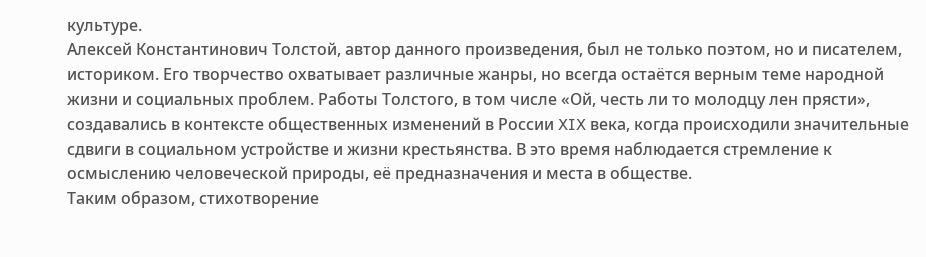культуре.
Алексей Константинович Толстой, автор данного произведения, был не только поэтом, но и писателем, историком. Его творчество охватывает различные жанры, но всегда остаётся верным теме народной жизни и социальных проблем. Работы Толстого, в том числе «Ой, честь ли то молодцу лен прясти», создавались в контексте общественных изменений в России XIX века, когда происходили значительные сдвиги в социальном устройстве и жизни крестьянства. В это время наблюдается стремление к осмыслению человеческой природы, её предназначения и места в обществе.
Таким образом, стихотворение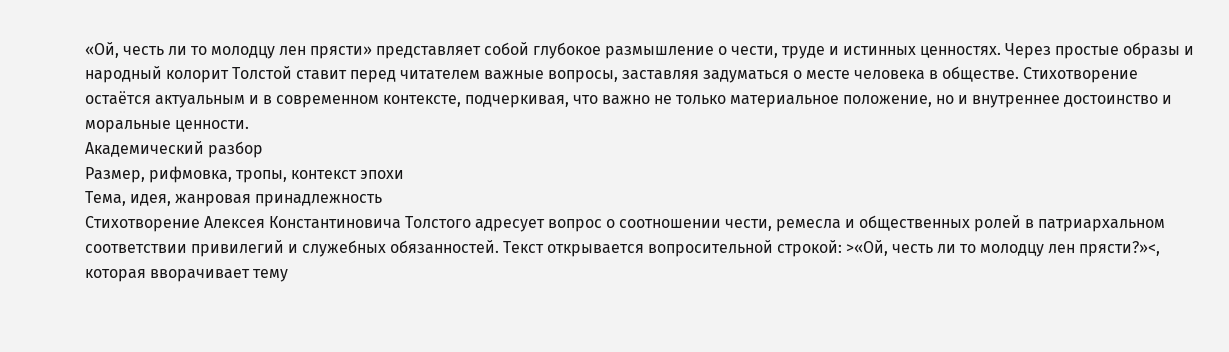«Ой, честь ли то молодцу лен прясти» представляет собой глубокое размышление о чести, труде и истинных ценностях. Через простые образы и народный колорит Толстой ставит перед читателем важные вопросы, заставляя задуматься о месте человека в обществе. Стихотворение остаётся актуальным и в современном контексте, подчеркивая, что важно не только материальное положение, но и внутреннее достоинство и моральные ценности.
Академический разбор
Размер, рифмовка, тропы, контекст эпохи
Тема, идея, жанровая принадлежность
Стихотворение Алексея Константиновича Толстого адресует вопрос о соотношении чести, ремесла и общественных ролей в патриархальном соответствии привилегий и служебных обязанностей. Текст открывается вопросительной строкой: >«Ой, честь ли то молодцу лен прясти?»<, которая вворачивает тему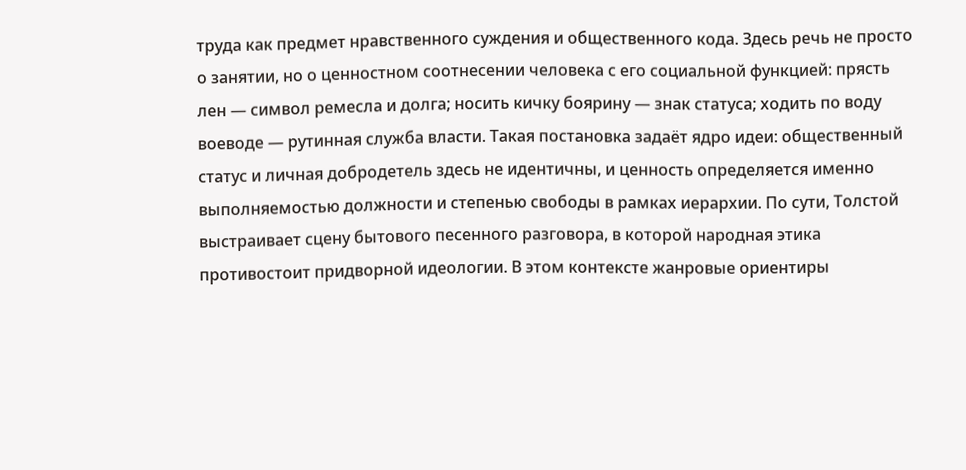труда как предмет нравственного суждения и общественного кода. Здесь речь не просто о занятии, но о ценностном соотнесении человека с его социальной функцией: прясть лен — символ ремесла и долга; носить кичку боярину — знак статуса; ходить по воду воеводе — рутинная служба власти. Такая постановка задаёт ядро идеи: общественный статус и личная добродетель здесь не идентичны, и ценность определяется именно выполняемостью должности и степенью свободы в рамках иерархии. По сути, Толстой выстраивает сцену бытового песенного разговора, в которой народная этика противостоит придворной идеологии. В этом контексте жанровые ориентиры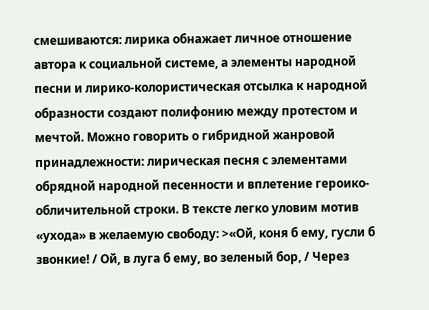смешиваются: лирика обнажает личное отношение автора к социальной системе, а элементы народной песни и лирико-колористическая отсылка к народной образности создают полифонию между протестом и мечтой. Можно говорить о гибридной жанровой принадлежности: лирическая песня с элементами обрядной народной песенности и вплетение героико-обличительной строки. В тексте легко уловим мотив «ухода» в желаемую свободу: >«Ой, коня б ему, гусли б звонкие! / Ой, в луга б ему, во зеленый бор, / Через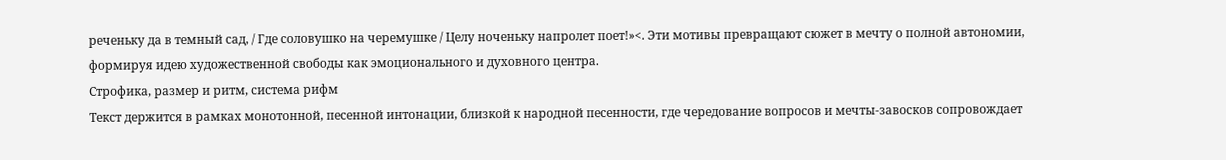реченьку да в темный сад, / Где соловушко на черемушке / Целу ноченьку напролет поет!»<. Эти мотивы превращают сюжет в мечту о полной автономии, формируя идею художественной свободы как эмоционального и духовного центра.
Строфика, размер и ритм, система рифм
Текст держится в рамках монотонной, песенной интонации, близкой к народной песенности, где чередование вопросов и мечты-завосков сопровождает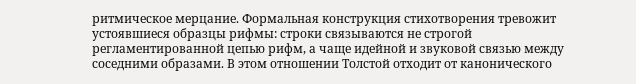ритмическое мерцание. Формальная конструкция стихотворения тревожит устоявшиеся образцы рифмы: строки связываются не строгой регламентированной цепью рифм, а чаще идейной и звуковой связью между соседними образами. В этом отношении Толстой отходит от канонического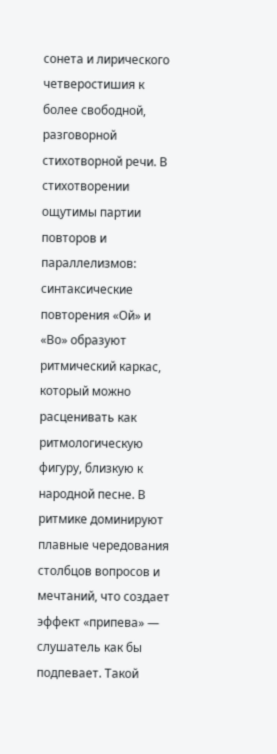сонета и лирического четверостишия к более свободной, разговорной стихотворной речи. В стихотворении ощутимы партии повторов и параллелизмов: синтаксические повторения «Ой» и «Во» образуют ритмический каркас, который можно расценивать как ритмологическую фигуру, близкую к народной песне. В ритмике доминируют плавные чередования столбцов вопросов и мечтаний, что создает эффект «припева» — слушатель как бы подпевает. Такой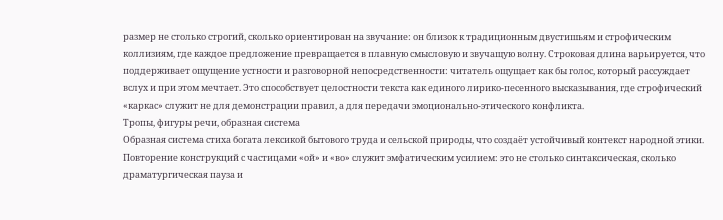размер не столько строгий, сколько ориентирован на звучание: он близок к традиционным двустишьям и строфическим коллизиям, где каждое предложение превращается в плавную смысловую и звучащую волну. Строковая длина варьируется, что поддерживает ощущение устности и разговорной непосредственности: читатель ощущает как бы голос, который рассуждает вслух и при этом мечтает. Это способствует целостности текста как единого лирико-песенного высказывания, где строфический «каркас» служит не для демонстрации правил, а для передачи эмоционально-этического конфликта.
Тропы, фигуры речи, образная система
Образная система стиха богата лексикой бытового труда и сельской природы, что создаёт устойчивый контекст народной этики. Повторение конструкций с частицами «ой» и «во» служит эмфатическим усилием: это не столько синтаксическая, сколько драматургическая пауза и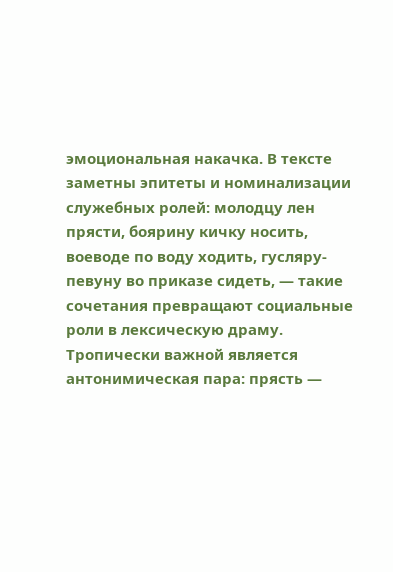эмоциональная накачка. В тексте заметны эпитеты и номинализации служебных ролей: молодцу лен прясти, боярину кичку носить, воеводе по воду ходить, гусляру-певуну во приказе сидеть, — такие сочетания превращают социальные роли в лексическую драму. Тропически важной является антонимическая пара: прясть —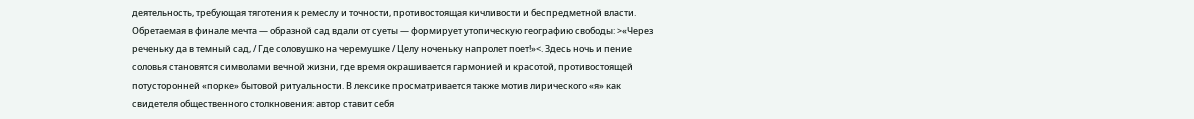деятельность, требующая тяготения к ремеслу и точности, противостоящая кичливости и беспредметной власти. Обретаемая в финале мечта — образной сад вдали от суеты — формирует утопическую географию свободы: >«Через реченьку да в темный сад, / Где соловушко на черемушке / Целу ноченьку напролет поет!»<. Здесь ночь и пение соловья становятся символами вечной жизни, где время окрашивается гармонией и красотой, противостоящей потусторонней «порке» бытовой ритуальности. В лексике просматривается также мотив лирического «я» как свидетеля общественного столкновения: автор ставит себя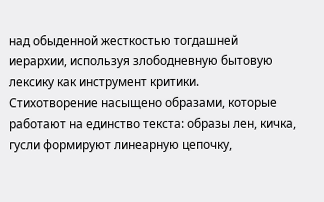над обыденной жесткостью тогдашней иерархии, используя злободневную бытовую лексику как инструмент критики.
Стихотворение насыщено образами, которые работают на единство текста: образы лен, кичка, гусли формируют линеарную цепочку,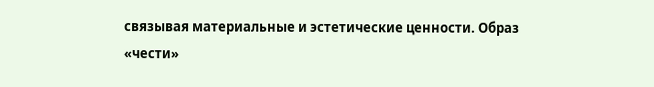связывая материальные и эстетические ценности. Образ «чести»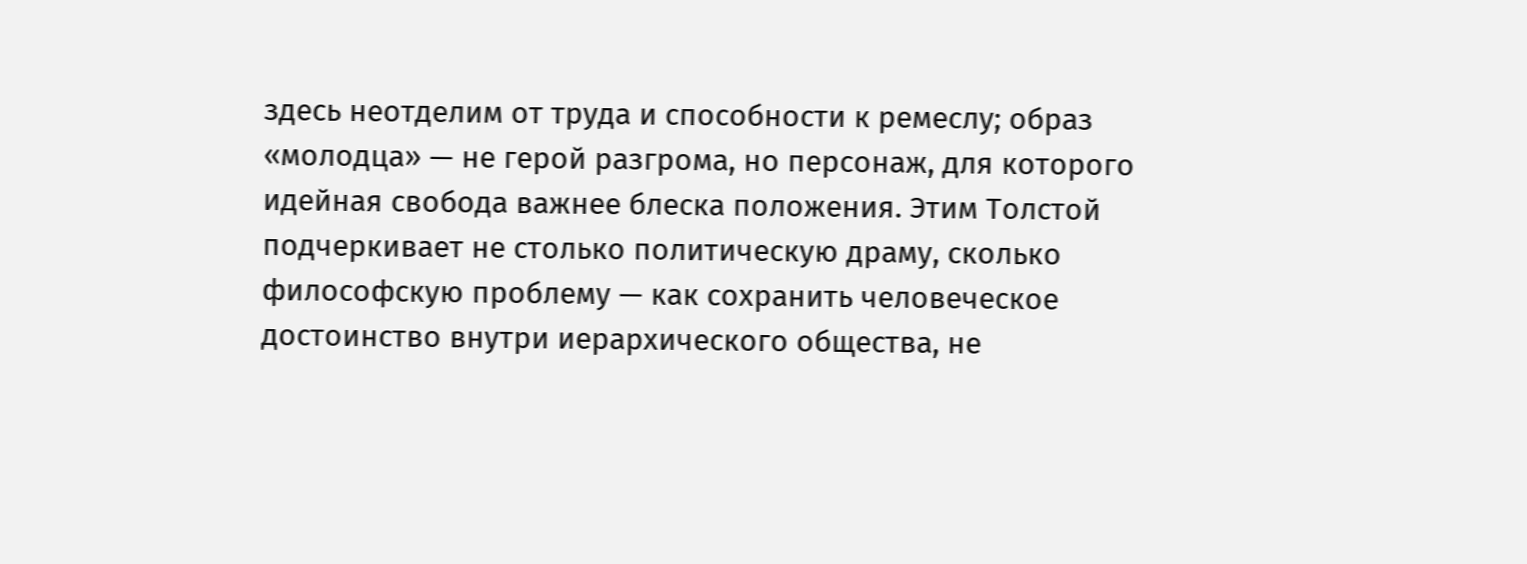здесь неотделим от труда и способности к ремеслу; образ «молодца» — не герой разгрома, но персонаж, для которого идейная свобода важнее блеска положения. Этим Толстой подчеркивает не столько политическую драму, сколько философскую проблему — как сохранить человеческое достоинство внутри иерархического общества, не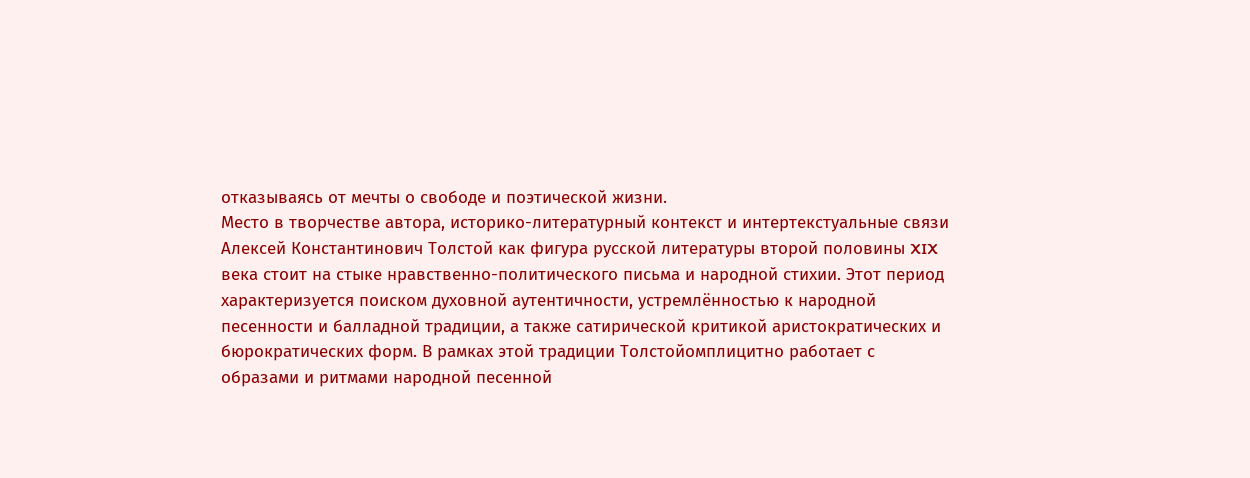отказываясь от мечты о свободе и поэтической жизни.
Место в творчестве автора, историко-литературный контекст и интертекстуальные связи
Алексей Константинович Толстой как фигура русской литературы второй половины XIX века стоит на стыке нравственно-политического письма и народной стихии. Этот период характеризуется поиском духовной аутентичности, устремлённостью к народной песенности и балладной традиции, а также сатирической критикой аристократических и бюрократических форм. В рамках этой традиции Толстойомплицитно работает с образами и ритмами народной песенной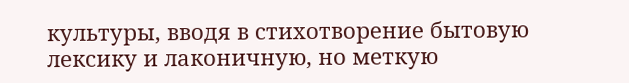культуры, вводя в стихотворение бытовую лексику и лаконичную, но меткую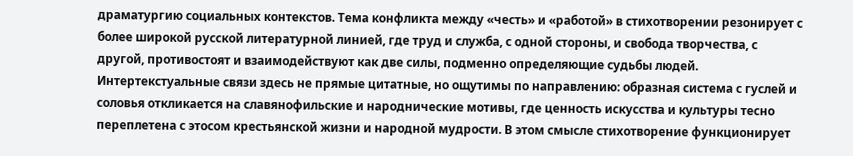драматургию социальных контекстов. Тема конфликта между «честь» и «работой» в стихотворении резонирует с более широкой русской литературной линией, где труд и служба, с одной стороны, и свобода творчества, с другой, противостоят и взаимодействуют как две силы, подменно определяющие судьбы людей.
Интертекстуальные связи здесь не прямые цитатные, но ощутимы по направлению: образная система с гуслей и соловья откликается на славянофильские и народнические мотивы, где ценность искусства и культуры тесно переплетена с этосом крестьянской жизни и народной мудрости. В этом смысле стихотворение функционирует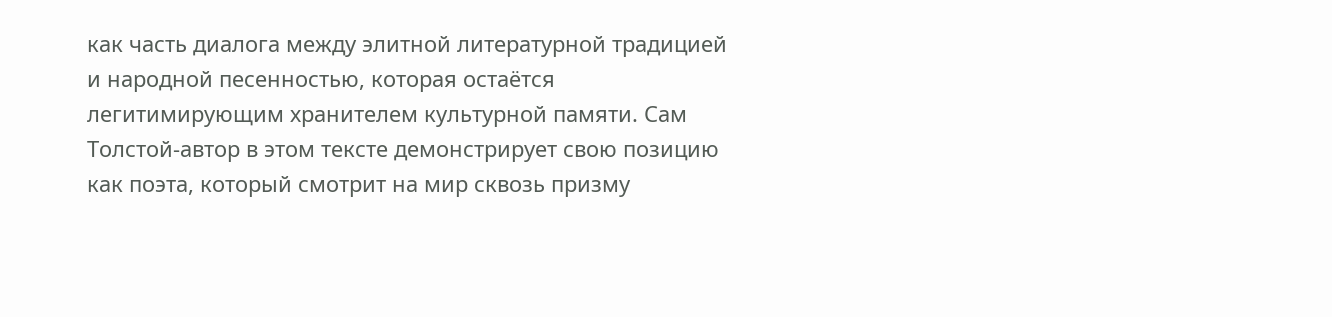как часть диалога между элитной литературной традицией и народной песенностью, которая остаётся легитимирующим хранителем культурной памяти. Сам Толстой-автор в этом тексте демонстрирует свою позицию как поэта, который смотрит на мир сквозь призму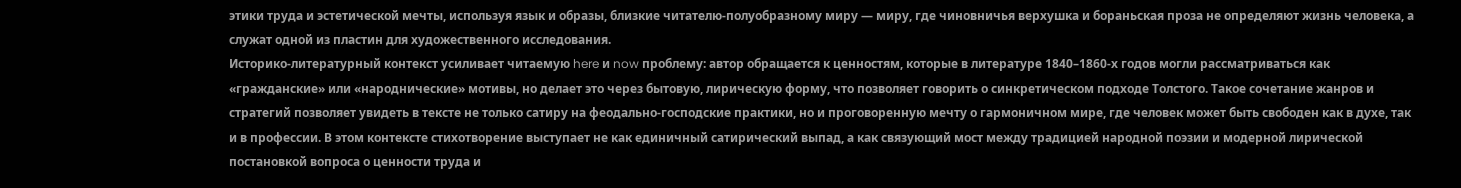этики труда и эстетической мечты, используя язык и образы, близкие читателю-полуобразному миру — миру, где чиновничья верхушка и бораньская проза не определяют жизнь человека, а служат одной из пластин для художественного исследования.
Историко-литературный контекст усиливает читаемую here и now проблему: автор обращается к ценностям, которые в литературе 1840–1860-х годов могли рассматриваться как «гражданские» или «народнические» мотивы, но делает это через бытовую, лирическую форму, что позволяет говорить о синкретическом подходе Толстого. Такое сочетание жанров и стратегий позволяет увидеть в текстe не только сатиру на феодально-господские практики, но и проговоренную мечту о гармоничном мире, где человек может быть свободен как в духе, так и в профессии. В этом контексте стихотворение выступает не как единичный сатирический выпад, а как связующий мост между традицией народной поэзии и модерной лирической постановкой вопроса о ценности труда и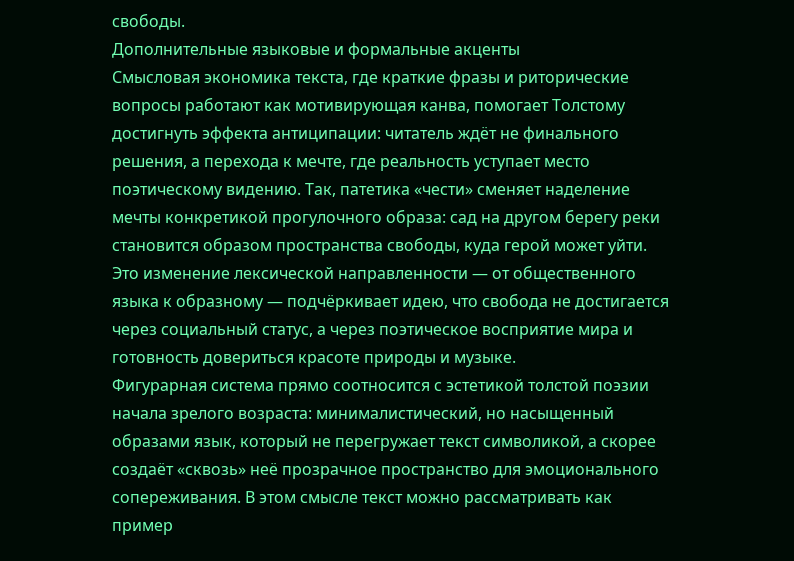свободы.
Дополнительные языковые и формальные акценты
Смысловая экономика текста, где краткие фразы и риторические вопросы работают как мотивирующая канва, помогает Толстому достигнуть эффекта антиципации: читатель ждёт не финального решения, а перехода к мечте, где реальность уступает место поэтическому видению. Так, патетика «чести» сменяет наделение мечты конкретикой прогулочного образа: сад на другом берегу реки становится образом пространства свободы, куда герой может уйти. Это изменение лексической направленности — от общественного языка к образному — подчёркивает идею, что свобода не достигается через социальный статус, а через поэтическое восприятие мира и готовность довериться красоте природы и музыке.
Фигурарная система прямо соотносится с эстетикой толстой поэзии начала зрелого возраста: минималистический, но насыщенный образами язык, который не перегружает текст символикой, а скорее создаёт «сквозь» неё прозрачное пространство для эмоционального сопереживания. В этом смысле текст можно рассматривать как пример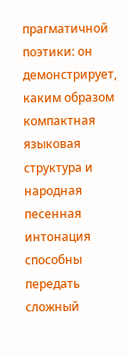прагматичной поэтики: он демонстрирует, каким образом компактная языковая структура и народная песенная интонация способны передать сложный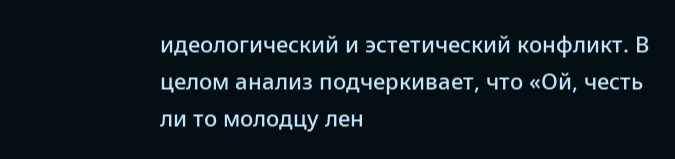идеологический и эстетический конфликт. В целом анализ подчеркивает, что «Ой, честь ли то молодцу лен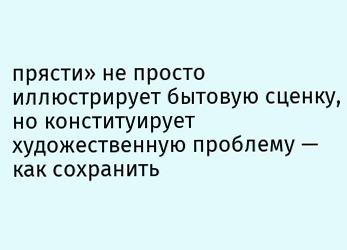прясти» не просто иллюстрирует бытовую сценку, но конституирует художественную проблему — как сохранить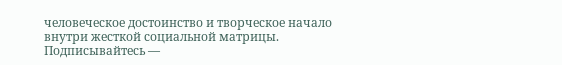человеческое достоинство и творческое начало внутри жесткой социальной матрицы.
Подписывайтесь —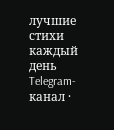лучшие стихи каждый день
Telegram-канал ·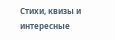Стихи, квизы и интересные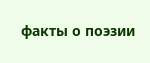факты о поэзии